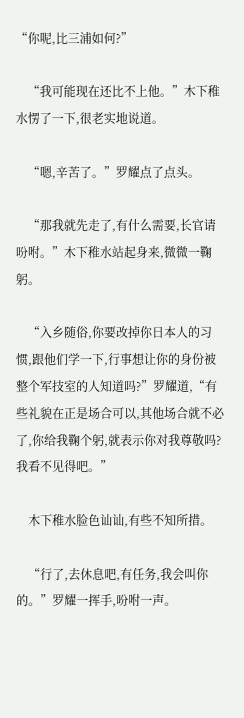“你呢,比三浦如何?”

    “我可能现在还比不上他。”木下稚水愣了一下,很老实地说道。

    “嗯,辛苦了。”罗耀点了点头。

    “那我就先走了,有什么需要,长官请吩咐。”木下稚水站起身来,微微一鞠躬。

    “入乡随俗,你要改掉你日本人的习惯,跟他们学一下,行事想让你的身份被整个军技室的人知道吗?”罗耀道,“有些礼貌在正是场合可以,其他场合就不必了,你给我鞠个躬,就表示你对我尊敬吗?我看不见得吧。”

    木下稚水脸色讪讪,有些不知所措。

    “行了,去休息吧,有任务,我会叫你的。”罗耀一挥手,吩咐一声。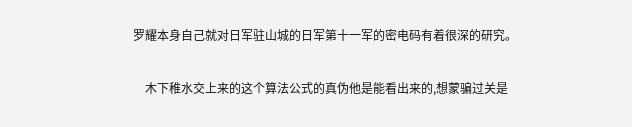罗耀本身自己就对日军驻山城的日军第十一军的密电码有着很深的研究。

    木下稚水交上来的这个算法公式的真伪他是能看出来的,想蒙骗过关是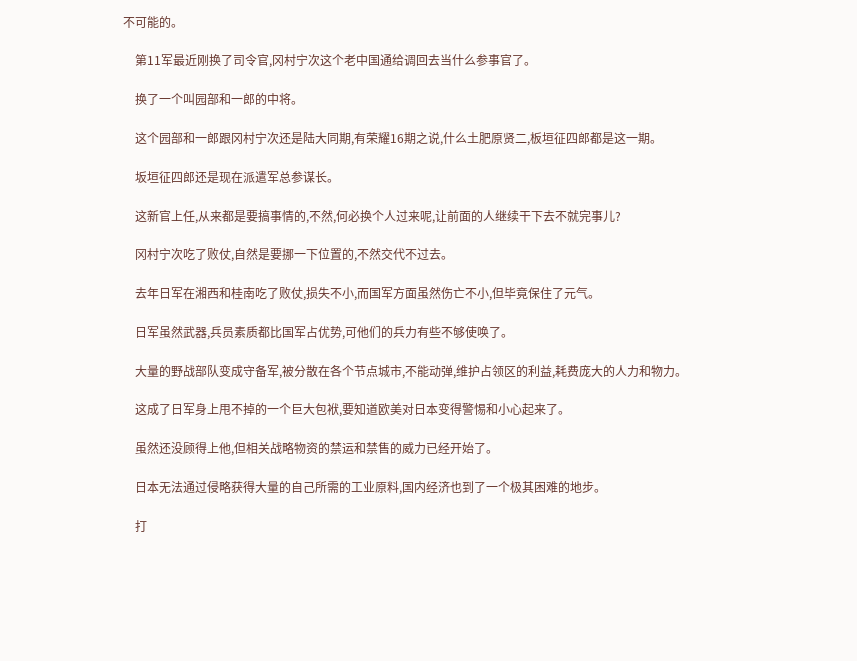不可能的。

    第11军最近刚换了司令官,冈村宁次这个老中国通给调回去当什么参事官了。

    换了一个叫园部和一郎的中将。

    这个园部和一郎跟冈村宁次还是陆大同期,有荣耀16期之说,什么土肥原贤二,板垣征四郎都是这一期。

    坂垣征四郎还是现在派遣军总参谋长。

    这新官上任,从来都是要搞事情的,不然,何必换个人过来呢,让前面的人继续干下去不就完事儿?

    冈村宁次吃了败仗,自然是要挪一下位置的,不然交代不过去。

    去年日军在湘西和桂南吃了败仗,损失不小,而国军方面虽然伤亡不小,但毕竟保住了元气。

    日军虽然武器,兵员素质都比国军占优势,可他们的兵力有些不够使唤了。

    大量的野战部队变成守备军,被分散在各个节点城市,不能动弹,维护占领区的利益,耗费庞大的人力和物力。

    这成了日军身上甩不掉的一个巨大包袱,要知道欧美对日本变得警惕和小心起来了。

    虽然还没顾得上他,但相关战略物资的禁运和禁售的威力已经开始了。

    日本无法通过侵略获得大量的自己所需的工业原料,国内经济也到了一个极其困难的地步。

    打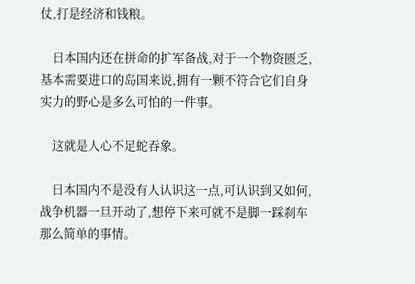仗,打是经济和钱粮。

    日本国内还在拼命的扩军备战,对于一个物资匮乏,基本需要进口的岛国来说,拥有一颗不符合它们自身实力的野心是多么可怕的一件事。

    这就是人心不足蛇吞象。

    日本国内不是没有人认识这一点,可认识到又如何,战争机器一旦开动了,想停下来可就不是脚一踩刹车那么简单的事情。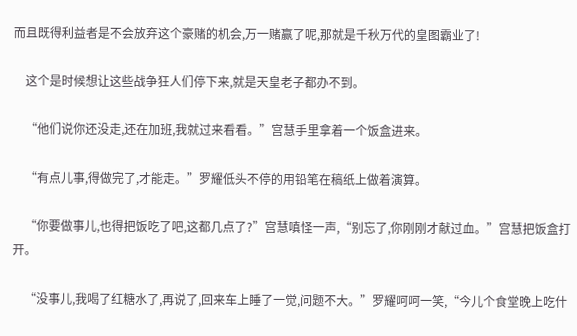而且既得利益者是不会放弃这个豪赌的机会,万一赌赢了呢,那就是千秋万代的皇图霸业了!

    这个是时候想让这些战争狂人们停下来,就是天皇老子都办不到。

    “他们说你还没走,还在加班,我就过来看看。”宫慧手里拿着一个饭盒进来。

    “有点儿事,得做完了,才能走。”罗耀低头不停的用铅笔在稿纸上做着演算。

    “你要做事儿,也得把饭吃了吧,这都几点了?”宫慧嗔怪一声,“别忘了,你刚刚才献过血。”宫慧把饭盒打开。

    “没事儿,我喝了红糖水了,再说了,回来车上睡了一觉,问题不大。”罗耀呵呵一笑,“今儿个食堂晚上吃什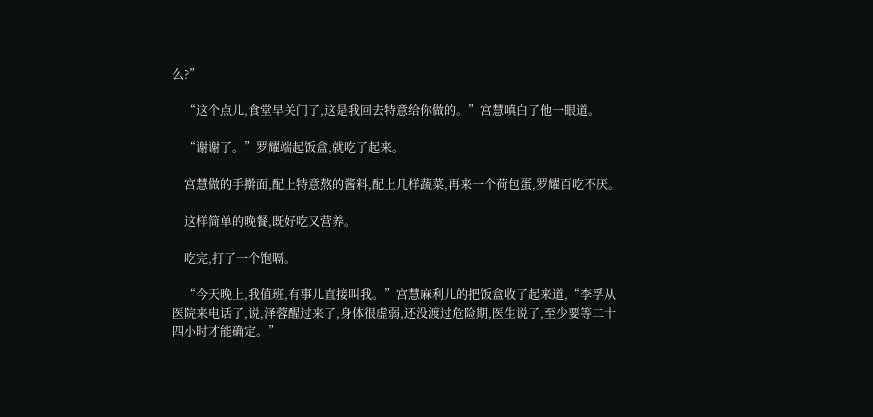么?”

    “这个点儿,食堂早关门了,这是我回去特意给你做的。”宫慧嗔白了他一眼道。

    “谢谢了。”罗耀端起饭盒,就吃了起来。

    宫慧做的手擀面,配上特意熬的酱料,配上几样蔬菜,再来一个荷包蛋,罗耀百吃不厌。

    这样简单的晚餐,既好吃又营养。

    吃完,打了一个饱嗝。

    “今天晚上,我值班,有事儿直接叫我。”宫慧麻利儿的把饭盒收了起来道,“李孚从医院来电话了,说,泽蓉醒过来了,身体很虚弱,还没渡过危险期,医生说了,至少要等二十四小时才能确定。”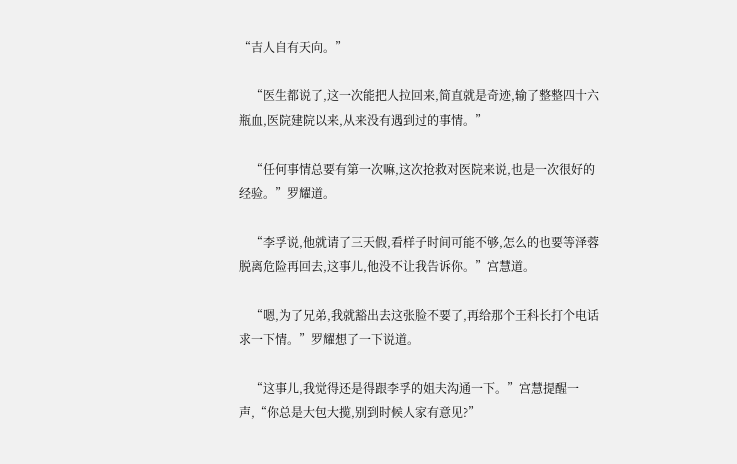“吉人自有天向。”

    “医生都说了,这一次能把人拉回来,简直就是奇迹,输了整整四十六瓶血,医院建院以来,从来没有遇到过的事情。”

    “任何事情总要有第一次嘛,这次抢救对医院来说,也是一次很好的经验。”罗耀道。

    “李孚说,他就请了三天假,看样子时间可能不够,怎么的也要等泽蓉脱离危险再回去,这事儿,他没不让我告诉你。”宫慧道。

    “嗯,为了兄弟,我就豁出去这张脸不要了,再给那个王科长打个电话求一下情。”罗耀想了一下说道。

    “这事儿,我觉得还是得跟李孚的姐夫沟通一下。”宫慧提醒一声,“你总是大包大揽,别到时候人家有意见?”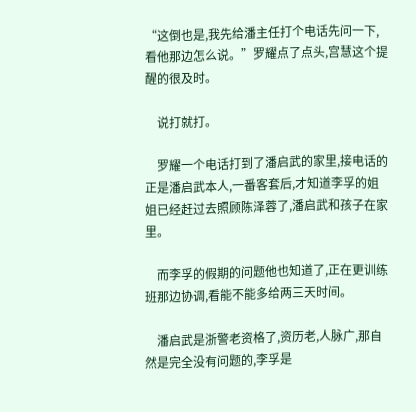“这倒也是,我先给潘主任打个电话先问一下,看他那边怎么说。”罗耀点了点头,宫慧这个提醒的很及时。

    说打就打。

    罗耀一个电话打到了潘启武的家里,接电话的正是潘启武本人,一番客套后,才知道李孚的姐姐已经赶过去照顾陈泽蓉了,潘启武和孩子在家里。

    而李孚的假期的问题他也知道了,正在更训练班那边协调,看能不能多给两三天时间。

    潘启武是浙警老资格了,资历老,人脉广,那自然是完全没有问题的,李孚是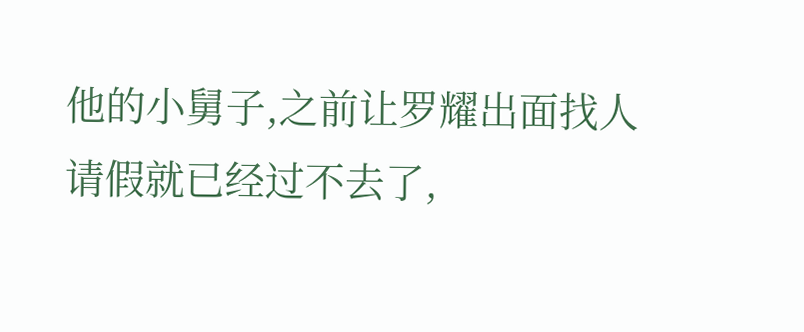他的小舅子,之前让罗耀出面找人请假就已经过不去了,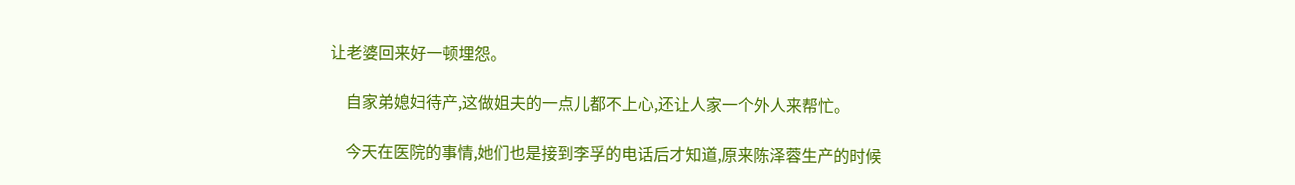让老婆回来好一顿埋怨。

    自家弟媳妇待产,这做姐夫的一点儿都不上心,还让人家一个外人来帮忙。

    今天在医院的事情,她们也是接到李孚的电话后才知道,原来陈泽蓉生产的时候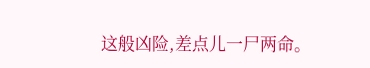这般凶险,差点儿一尸两命。